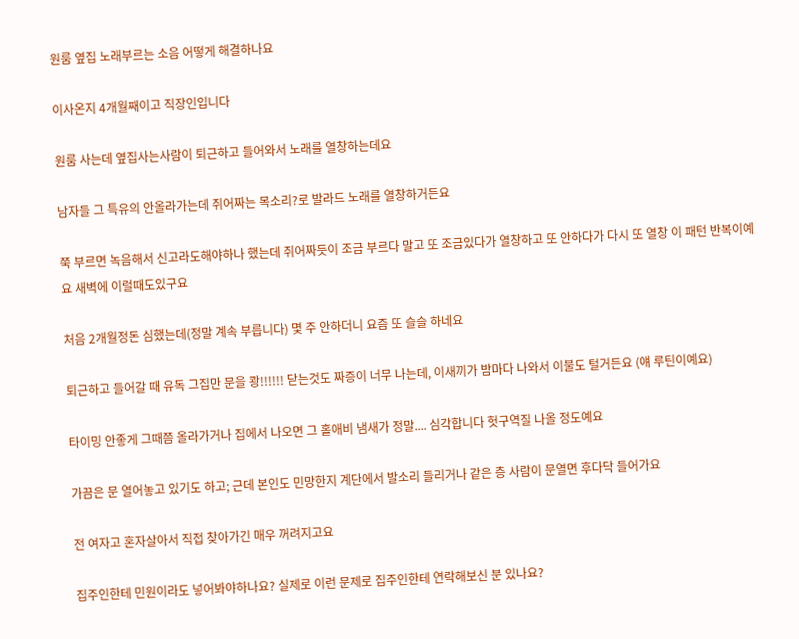원룸 옆집 노래부르는 소음 어떻게 해결하나요

이사온지 4개월째이고 직장인입니다

원룸 사는데 옆집사는사람이 퇴근하고 들어와서 노래를 열창하는데요

남자들 그 특유의 안올라가는데 쥐어짜는 목소리?로 발라드 노래를 열창하거든요

쭉 부르면 녹음해서 신고라도해야하나 했는데 쥐어짜듯이 조금 부르다 말고 또 조금있다가 열창하고 또 안하다가 다시 또 열창 이 패턴 반복이예요 새벽에 이럴때도있구요

처음 2개월정돈 심했는데(정말 계속 부릅니다) 몇 주 안하더니 요즘 또 슬슬 하네요

퇴근하고 들어갈 때 유독 그집만 문을 쾅!!!!!! 닫는것도 짜증이 너무 나는데, 이새끼가 밤마다 나와서 이불도 털거든요 (얘 루틴이예요)

타이밍 안좋게 그때쯤 올라가거나 집에서 나오면 그 홀애비 냄새가 정말.... 심각합니다 헛구역질 나올 정도예요

가끔은 문 열어놓고 있기도 하고; 근데 본인도 민망한지 계단에서 발소리 들리거나 같은 층 사람이 문열면 후다닥 들어가요

전 여자고 혼자살아서 직접 찾아가긴 매우 꺼려지고요

집주인한테 민원이라도 넣어봐야하나요? 실제로 이런 문제로 집주인한테 연락해보신 분 있나요?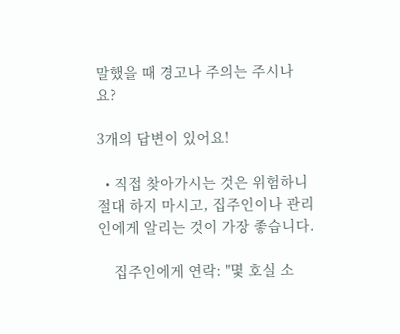말했을 때 경고나 주의는 주시나요?

3개의 답변이 있어요!

  • 직접 찾아가시는 것은 위험하니 절대 하지 마시고, 집주인이나 관리인에게 알리는 것이 가장 좋습니다.

    집주인에게 연락: "몇 호실 소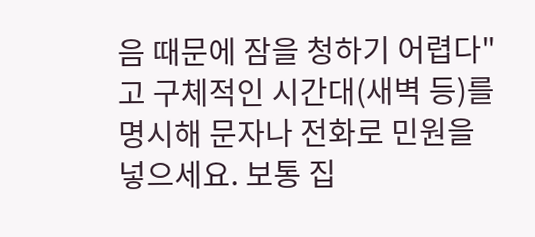음 때문에 잠을 청하기 어렵다"고 구체적인 시간대(새벽 등)를 명시해 문자나 전화로 민원을 넣으세요. 보통 집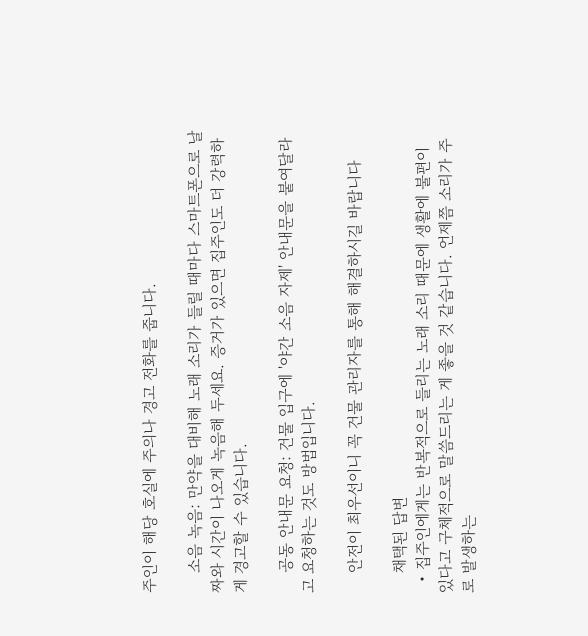주인이 해당 호실에 주의나 경고 전화를 줍니다.

    소음 녹음: 만약을 대비해 노래 소리가 들릴 때마다 스마트폰으로 날짜와 시간이 나오게 녹음해 두세요. 증거가 있으면 집주인도 더 강력하게 경고할 수 있습니다.

    공동 안내문 요청: 건물 입구에 '야간 소음 자제' 안내문을 붙여달라고 요청하는 것도 방법입니다.

    안전이 최우선이니 꼭 건물 관리자를 통해 해결하시길 바랍니다

    채택된 답변
  • 집주인에게는 반복적으로 들리는 노래 소리 때문에 생활에 불편이 있다고 구체적으로 말씀드리는 게 좋을 것 같습니다. 언제쯤 소리가 주로 발생하는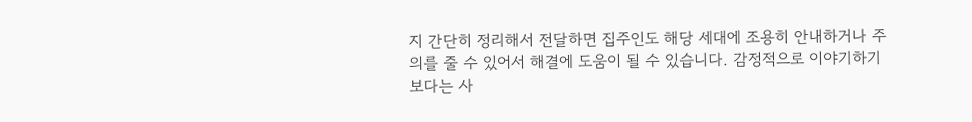지 간단히 정리해서 전달하면 집주인도 해당 세대에 조용히 안내하거나 주의를 줄 수 있어서 해결에 도움이 될 수 있습니다. 감정적으로 이야기하기보다는 사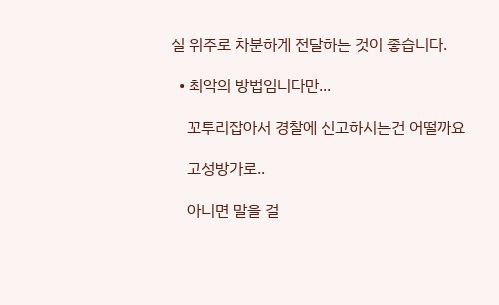실 위주로 차분하게 전달하는 것이 좋습니다.

  • 최악의 방법임니다만...

    꼬투리잡아서 경찰에 신고하시는건 어떨까요

    고성방가로..

    아니면 말을 걸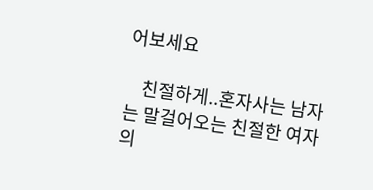어보세요

    친절하게..혼자사는 남자는 말걸어오는 친절한 여자의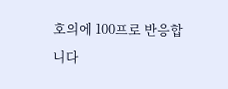호의에 100프로 반응합니다